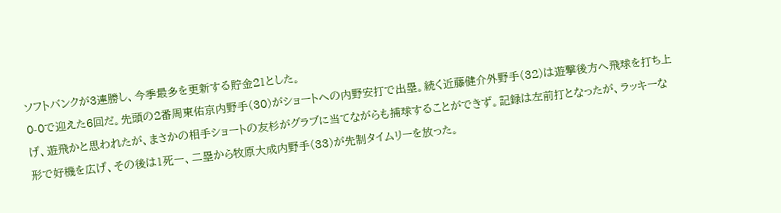ソフトバンクが3連勝し、今季最多を更新する貯金21とした。
0-0で迎えた6回だ。先頭の2番周東佑京内野手(30)がショートへの内野安打で出塁。続く近藤健介外野手(32)は遊撃後方へ飛球を打ち上げ、遊飛かと思われたが、まさかの相手ショートの友杉がグラブに当てながらも捕球することができず。記録は左前打となったが、ラッキーな形で好機を広げ、その後は1死一、二塁から牧原大成内野手(33)が先制タイムリーを放った。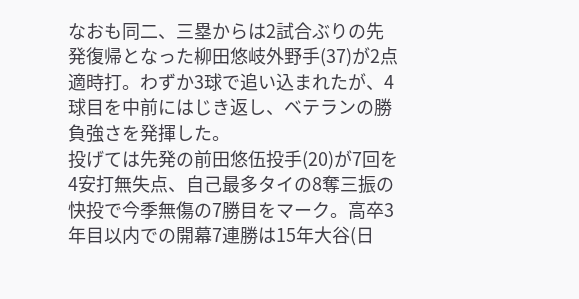なおも同二、三塁からは2試合ぶりの先発復帰となった柳田悠岐外野手(37)が2点適時打。わずか3球で追い込まれたが、4球目を中前にはじき返し、ベテランの勝負強さを発揮した。
投げては先発の前田悠伍投手(20)が7回を4安打無失点、自己最多タイの8奪三振の快投で今季無傷の7勝目をマーク。高卒3年目以内での開幕7連勝は15年大谷(日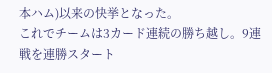本ハム)以来の快挙となった。
これでチームは3カード連続の勝ち越し。9連戦を連勝スタート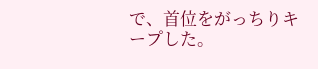で、首位をがっちりキープした。